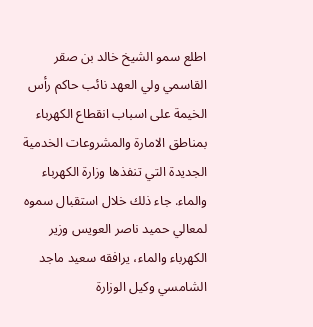اطلع سمو الشيخ خالد بن صقر القاسمي ولي العهد نائب حاكم رأس الخيمة على اسباب انقطاع الكهرباء بمناطق الامارة والمشروعات الخدمية الجديدة التي تنفذها وزارة الكهرباء والماء. جاء ذلك خلال استقبال سموه لمعالي حميد ناصر العويس وزير الكهرباء والماء، يرافقه سعيد ماجد الشامسي وكيل الوزارة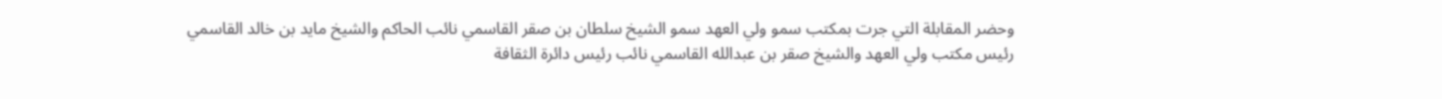وحضر المقابلة التي جرت بمكتب سمو ولي العهد سمو الشيخ سلطان بن صقر القاسمي نائب الحاكم والشيخ مايد بن خالد القاسمي رئيس مكتب ولي العهد والشيخ صقر بن عبدالله القاسمي نائب رئيس دائرة الثقافة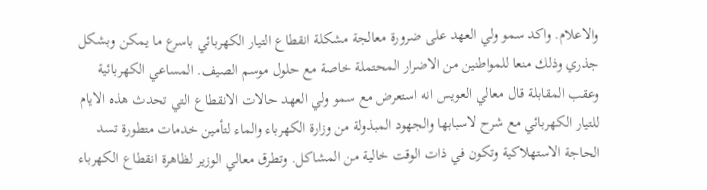والاعلام. واكد سمو ولي العهد على ضرورة معالجة مشكلة انقطاع التيار الكهربائي باسرع ما يمكن وبشكل جذري وذلك منعا للمواطنين من الاضرار المحتملة خاصة مع حلول موسم الصيف. المساعي الكهربائية وعقب المقابلة قال معالي العويس انه استعرض مع سمو ولي العهد حالات الانقطاع التي تحدث هذه الايام للتيار الكهربائي مع شرح لاسبابها والجهود المبذولة من وزارة الكهرباء والماء لتأمين خدمات متطورة تسد الحاجة الاستهلاكية وتكون في ذات الوقت خالية من المشاكل. وتطرق معالي الوزير لظاهرة انقطاع الكهرباء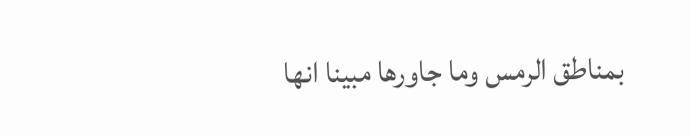بمناطق الرمس وما جاورها مبينا انها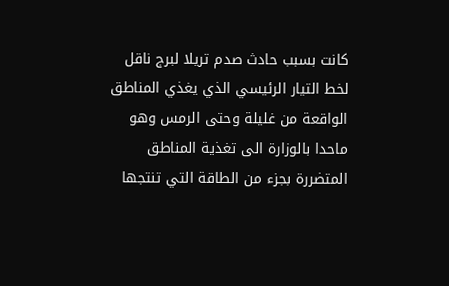كانت بسبب حادث صدم تريلا لبرج ناقل لخط التيار الرئيسي الذي يغذي المناطق الواقعة من غليلة وحتى الرمس وهو ماحدا بالوزارة الى تغذية المناطق المتضررة بجزء من الطاقة التي تنتجها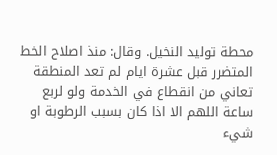محطة توليد النخيل. وقال: منذ اصلاح الخط المتضرر قبل عشرة ايام لم تعد المنطقة تعاني من انقطاع في الخدمة ولو لربع ساعة اللهم الا اذا كان بسبب الرطوبة او شيء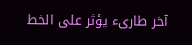آخر طارىء يؤثر على الخط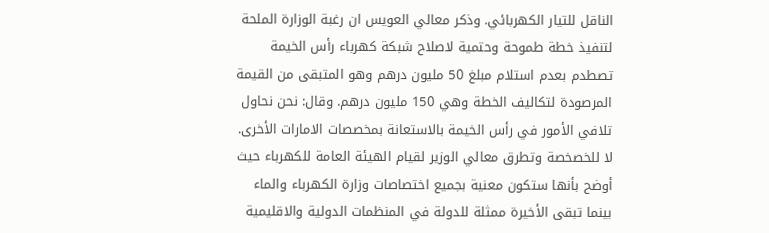الناقل للتيار الكهربائي. وذكر معالي العويس ان رغبة الوزارة الملحة لتنفيذ خطة طموحة وحتمية لاصلاح شبكة كهرباء رأس الخيمة تصطدم بعدم استلام مبلغ 50 مليون درهم وهو المتبقى من القيمة المرصودة لتكاليف الخطة وهي 150 مليون درهم. وقال: نحن نحاول تلافي الأمور في رأس الخيمة بالاستعانة بمخصصات الامارات الأخرى. لا للخصخصة وتطرق معالي الوزير لقيام الهيئة العامة للكهرباء حيث أوضح بأنها ستكون معنية بجميع اختصاصات وزارة الكهرباء والماء بينما تبقى الأخيرة ممثلة للدولة في المنظمات الدولية والاقليمية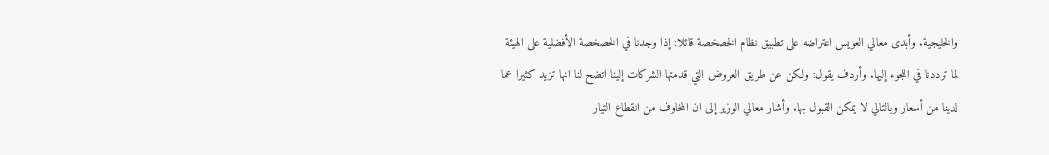والخليجية. وأبدى معالي العويس اعتراضه على تطبيق نظام الخصخصة قائلا: إذا وجدنا في الخصخصة الأفضلية على الهيئة لما ترددنا في اللجوء إليها. وأردف يقول: ولكن عن طريق العروض التي قدمتها الشركات إلينا اتضح لنا انها تزيد كثيرا عما لدينا من أسعار وبالتالي لا يمكن القبول بها. وأشار معالي الوزير إلى ان المخاوف من انقطاع التيار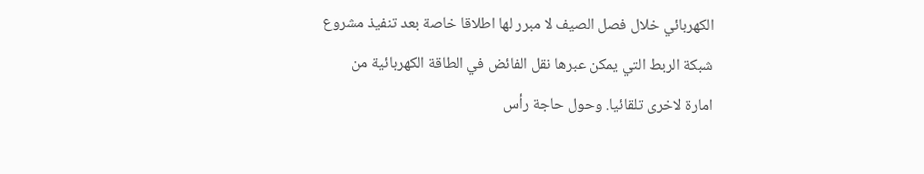الكهربائي خلال فصل الصيف لا مبرر لها اطلاقا خاصة بعد تنفيذ مشروع شبكة الربط التي يمكن عبرها نقل الفائض في الطاقة الكهربائية من امارة لاخرى تلقائيا. وحول حاجة رأس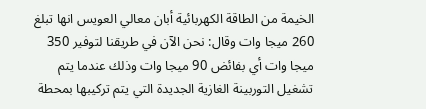الخيمة من الطاقة الكهربائية أبان معالي العويس انها تبلغ 260 ميجا وات وقال: نحن الآن في طريقنا لتوفير 350 ميجا وات أي بفائض 90 ميجا وات وذلك عندما يتم تشغيل التوربينة الغازية الجديدة التي يتم تركيبها بمحطة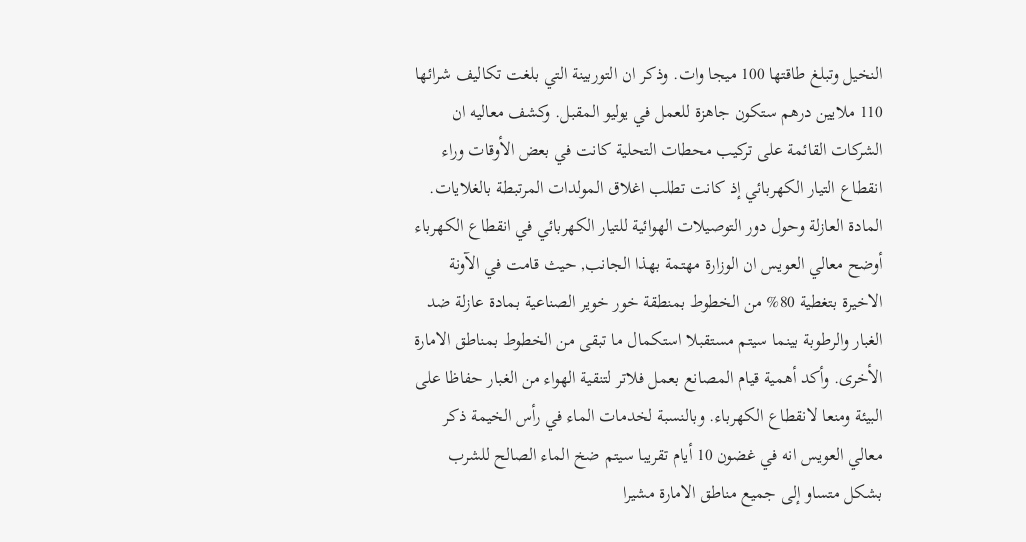النخيل وتبلغ طاقتها 100 ميجا وات. وذكر ان التوربينة التي بلغت تكاليف شرائها 110 ملايين درهم ستكون جاهزة للعمل في يوليو المقبل. وكشف معاليه ان الشركات القائمة على تركيب محطات التحلية كانت في بعض الأوقات وراء انقطاع التيار الكهربائي إذ كانت تطلب اغلاق المولدات المرتبطة بالغلايات. المادة العازلة وحول دور التوصيلات الهوائية للتيار الكهربائي في انقطاع الكهرباء أوضح معالي العويس ان الوزارة مهتمة بهذا الجانب, حيث قامت في الآونة الاخيرة بتغطية 80% من الخطوط بمنطقة خور خوير الصناعية بمادة عازلة ضد الغبار والرطوبة بينما سيتم مستقبلا استكمال ما تبقى من الخطوط بمناطق الامارة الأخرى. وأكد أهمية قيام المصانع بعمل فلاتر لتنقية الهواء من الغبار حفاظا على البيئة ومنعا لانقطاع الكهرباء. وبالنسبة لخدمات الماء في رأس الخيمة ذكر معالي العويس انه في غضون 10 أيام تقريبا سيتم ضخ الماء الصالح للشرب بشكل متساو إلى جميع مناطق الامارة مشيرا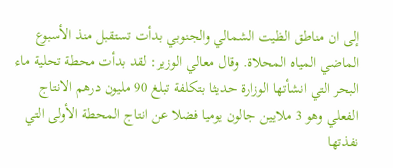إلى ان مناطق الظيت الشمالي والجنوبي بدأت تستقبل منذ الأسبوع الماضي المياه المحلاة. وقال معالي الوزير: لقد بدأت محطة تحلية ماء البحر التي انشأتها الوزارة حديثا بتكلفة تبلغ 90 مليون درهم الانتاج الفعلي وهو 3 ملايين جالون يوميا فضلا عن انتاج المحطة الأولى التي نفذتها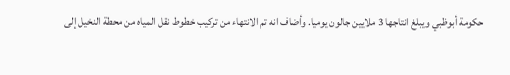حكومة أبوظبي ويبلغ انتاجها 3 ملايين جالون يوميا. وأضاف انه تم الانتهاء من تركيب خطوط نقل المياه من محطة النخيل إلى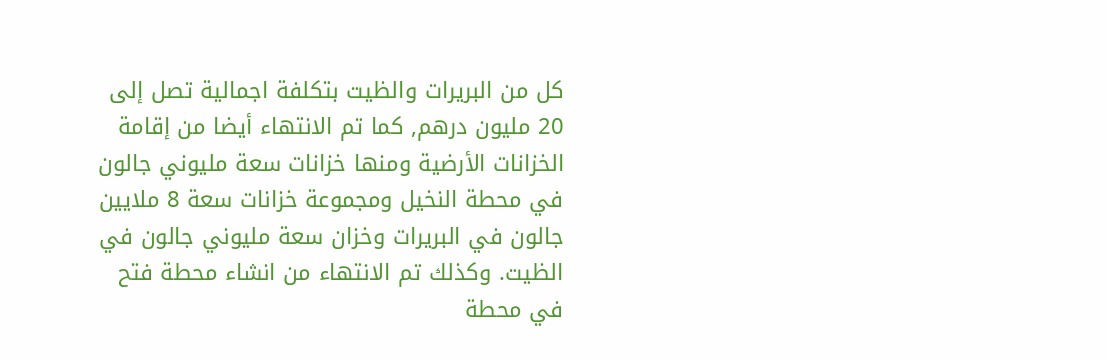كل من البريرات والظيت بتكلفة اجمالية تصل إلى 20 مليون درهم, كما تم الانتهاء أيضا من إقامة الخزانات الأرضية ومنها خزانات سعة مليوني جالون في محطة النخيل ومجموعة خزانات سعة 8 ملايين جالون في البريرات وخزان سعة مليوني جالون في الظيت. وكذلك تم الانتهاء من انشاء محطة فتح في محطة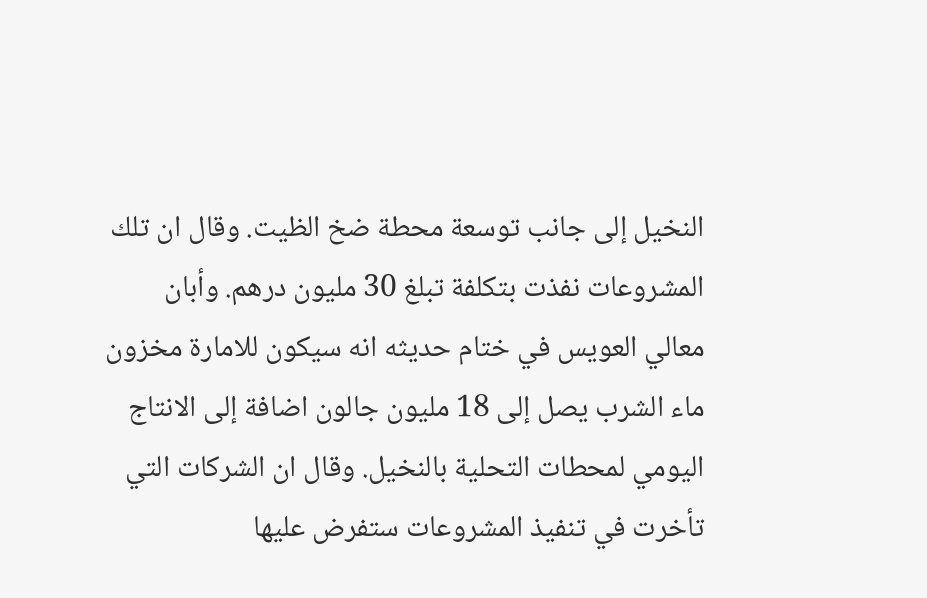النخيل إلى جانب توسعة محطة ضخ الظيت. وقال ان تلك المشروعات نفذت بتكلفة تبلغ 30 مليون درهم. وأبان معالي العويس في ختام حديثه انه سيكون للامارة مخزون ماء الشرب يصل إلى 18 مليون جالون اضافة إلى الانتاج اليومي لمحطات التحلية بالنخيل. وقال ان الشركات التي تأخرت في تنفيذ المشروعات ستفرض عليها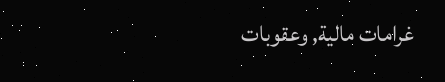غرامات مالية, وعقوبات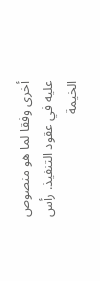أخرى وفقا لما هو منصوص عليه في عقود التنفيذ. رأس الخيمة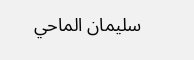سليمان الماحي